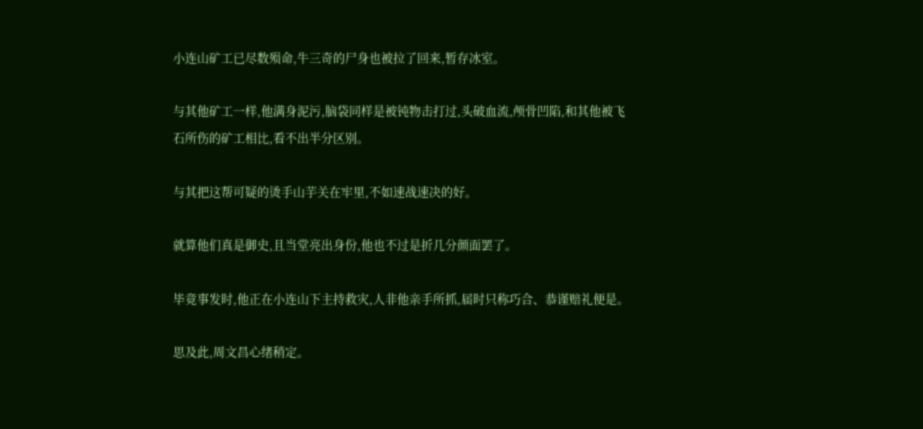小连山矿工已尽数殒命,牛三奇的尸身也被拉了回来,暂存冰室。

与其他矿工一样,他满身泥污,脑袋同样是被钝物击打过,头破血流,颅骨凹陷,和其他被飞石所伤的矿工相比,看不出半分区别。

与其把这帮可疑的烫手山芋关在牢里,不如速战速决的好。

就算他们真是御史,且当堂亮出身份,他也不过是折几分颜面罢了。

毕竟事发时,他正在小连山下主持救灾,人非他亲手所抓,届时只称巧合、恭谨赔礼便是。

思及此,周文昌心绪稍定。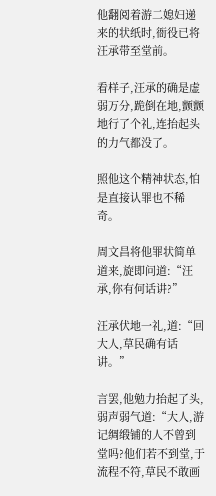他翻阅着游二媳妇递来的状纸时,衙役已将汪承带至堂前。

看样子,汪承的确是虚弱万分,跪倒在地,颤颤地行了个礼,连抬起头的力气都没了。

照他这个精神状态,怕是直接认罪也不稀奇。

周文昌将他罪状简单道来,旋即问道:“汪承,你有何话讲?”

汪承伏地一礼,道:“回大人,草民确有话讲。”

言罢,他勉力抬起了头,弱声弱气道:“大人,游记绸缎铺的人不曾到堂吗?他们若不到堂,于流程不符,草民不敢画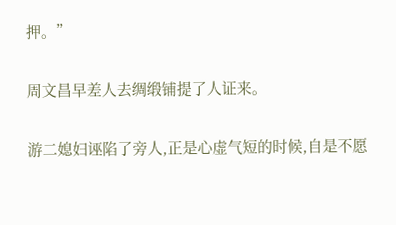押。”

周文昌早差人去绸缎铺提了人证来。

游二媳妇诬陷了旁人,正是心虚气短的时候,自是不愿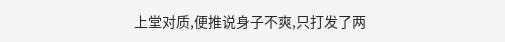上堂对质,便推说身子不爽,只打发了两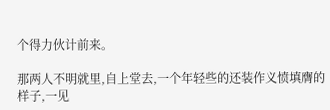个得力伙计前来。

那两人不明就里,自上堂去,一个年轻些的还装作义愤填膺的样子,一见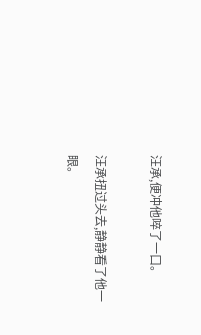汪承,便冲他啐了一口。

汪承扭过头去,静静看了他一眼。